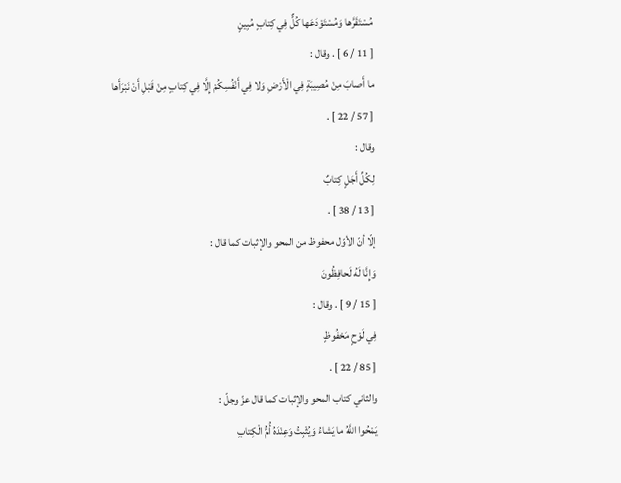مُسْتَقَرَّها وَمُسْتَوْدَعَها كُلٌّ فِي كِتابٍ مُبِينٍ
[ 11 / 6 ] . وقال :
ما أَصابَ مِنْ مُصِيبَةٍ فِي الْأَرْضِ وَلا فِي أَنْفُسِكُمْ إِلَّا فِي كِتابٍ مِنْ قَبْلِ أَنْ نَبْرَأَها
[ 57 / 22 ] .
وقال :
لِكُلِّ أَجَلٍ كِتابٌ
[ 13 / 38 ] .
إلّا أنّ الأوّل محفوظ من المحو والإثبات كما قال :
وَإِنَّا لَهُ لَحافِظُونَ
[ 15 / 9 ] . وقال :
فِي لَوْحٍ مَحْفُوظٍ
[ 85 / 22 ] .
والثاني كتاب المحو والإثبات كما قال عزّ وجلّ :
يَمْحُوا اللَّهُ ما يَشاءُ وَيُثْبِتُ وَعِنْدَهُ أُمُّ الْكِتابِ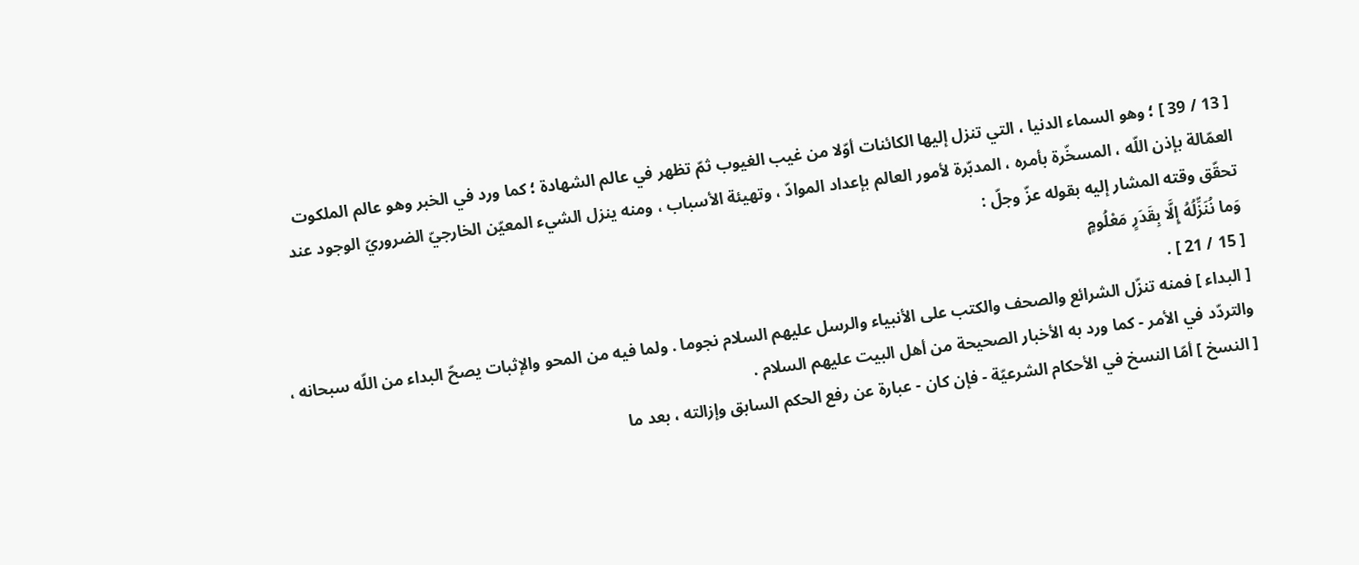[ 13 / 39 ] ؛ وهو السماء الدنيا ، التي تنزل إليها الكائنات أوّلا من غيب الغيوب ثمّ تظهر في عالم الشهادة ؛ كما ورد في الخبر وهو عالم الملكوت العمّالة بإذن اللّه ، المسخّرة بأمره ، المدبّرة لأمور العالم بإعداد الموادّ ، وتهيئة الأسباب ، ومنه ينزل الشيء المعيّن الخارجيّ الضروريّ الوجود عند تحقّق وقته المشار إليه بقوله عزّ وجلّ :
وَما نُنَزِّلُهُ إِلَّا بِقَدَرٍ مَعْلُومٍ
[ 15 / 21 ] .
[ البداء ] فمنه تنزّل الشرائع والصحف والكتب على الأنبياء والرسل عليهم السلام نجوما . ولما فيه من المحو والإثبات يصحّ البداء من اللّه سبحانه ، والتردّد في الأمر - كما ورد به الأخبار الصحيحة من أهل البيت عليهم السلام .
[ النسخ ] أمّا النسخ في الأحكام الشرعيّة - فإن كان - عبارة عن رفع الحكم السابق وإزالته ، بعد ما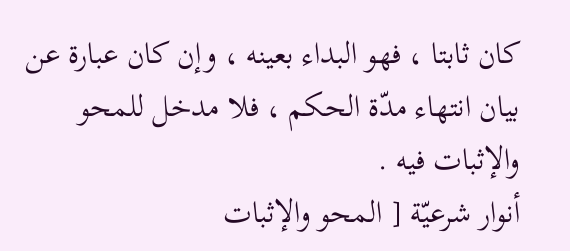كان ثابتا ، فهو البداء بعينه ، وإن كان عبارة عن بيان انتهاء مدّة الحكم ، فلا مدخل للمحو والإثبات فيه .
أنوار شرعيّة [ المحو والإثبات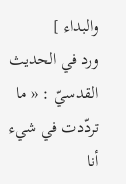والبداء ]
ورد في الحديث القدسيّ : « ما تردّدت في شيء أنا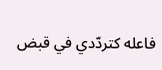فاعله كتردّدي في قبض